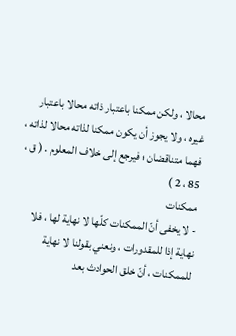محالا ، ولكن ممكنا باعتبار ذاته محالا باعتبار غيره ، ولا يجوز أن يكون ممكنا لذاته محالا لذاته ، فهما متناقضان ؛ فيرجع إلى خلاف المعلوم . ( ق ، 85 ، 2 )
ممكنات
- لا يخفى أنّ الممكنات كلّها لا نهاية لها ، فلا نهاية إذا للمقدورات ، ونعني بقولنا لا نهاية للممكنات ، أنّ خلق الحوادث بعد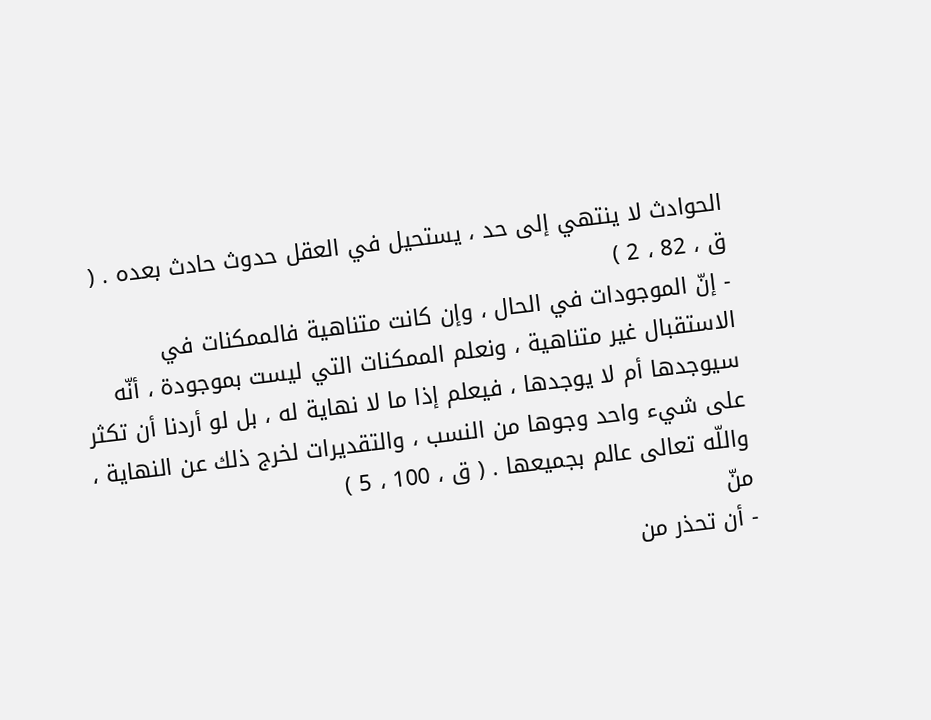الحوادث لا ينتهي إلى حد ، يستحيل في العقل حدوث حادث بعده . ( ق ، 82 ، 2 )
- إنّ الموجودات في الحال ، وإن كانت متناهية فالممكنات في الاستقبال غير متناهية ، ونعلم الممكنات التي ليست بموجودة ، أنّه سيوجدها أم لا يوجدها ، فيعلم إذا ما لا نهاية له ، بل لو أردنا أن تكثر على شيء واحد وجوها من النسب ، والتقديرات لخرج ذلك عن النهاية ، واللّه تعالى عالم بجميعها . ( ق ، 100 ، 5 )
منّ
- أن تحذر من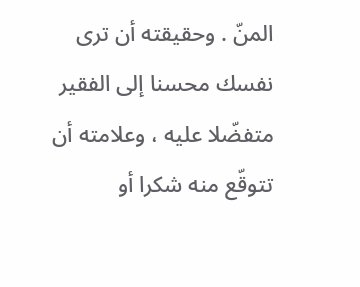المنّ . وحقيقته أن ترى نفسك محسنا إلى الفقير متفضّلا عليه ، وعلامته أن تتوقّع منه شكرا أو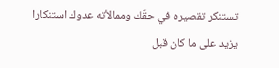تستنكر تقصيره في حقّك وممالأته عدوك استنكارا يزيد على ما كان قبل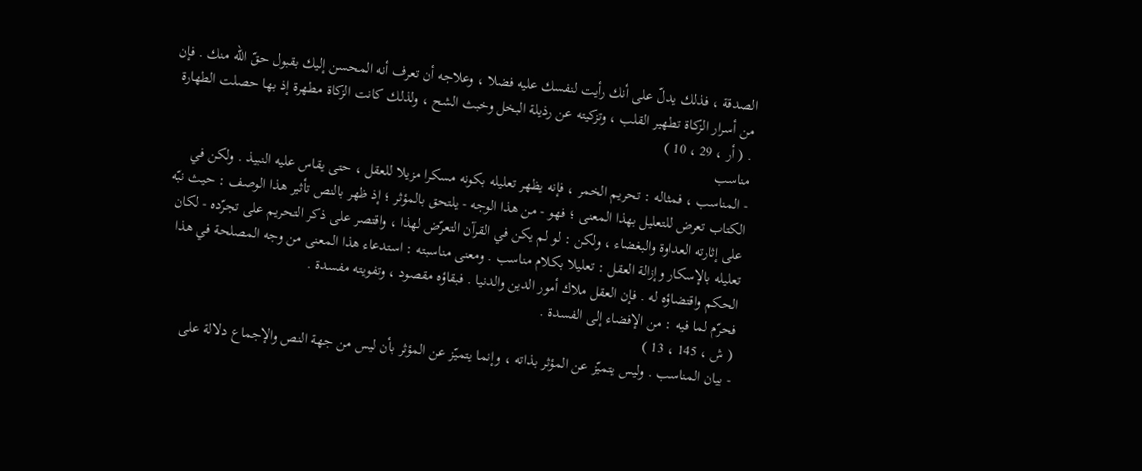الصدقة ، فذلك يدلّ على أنك رأيت لنفسك عليه فضلا ، وعلاجه أن تعرف أنه المحسن إليك بقبول حقّ اللّه منك . فإن من أسرار الزكاة تطهير القلب ، وتزكيته عن رذيلة البخل وخبث الشح ، ولذلك كانت الزكاة مطهرة إذ بها حصلت الطهارة . ( أر ، 29 ، 10 )
مناسب
- المناسب ، فمثاله : تحريم الخمر ، فإنه يظهر تعليله بكونه مسكرا مزيلا للعقل ، حتى يقاس عليه النبيذ . ولكن في الكتاب تعرض للتعليل بهذا المعنى ؛ فهو - من هذا الوجه - يلتحق بالمؤثر ؛ إذ ظهر بالنص تأثير هذا الوصف : حيث نبّه على إثارته العداوة والبغضاء ، ولكن : لو لم يكن في القرآن التعرّض لهذا ، واقتصر على ذكر التحريم على تجرّده - لكان تعليله بالإسكار وإزالة العقل : تعليلا بكلام مناسب . ومعنى مناسبته : استدعاء هذا المعنى من وجه المصلحة في هذا الحكم واقتضاؤه له . فإن العقل ملاك أمور الدين والدنيا . فبقاؤه مقصود ، وتفويته مفسدة .
فحرّم لما فيه : من الإفضاء إلى الفسدة .
( ش ، 145 ، 13 )
- بيان المناسب . وليس يتميّز عن المؤثر بذاته ، وإنما يتميّز عن المؤثر بأن ليس من جهة النص والإجماع دلالة على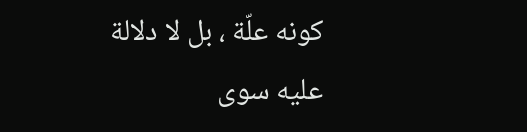كونه علّة ، بل لا دلالة عليه سوى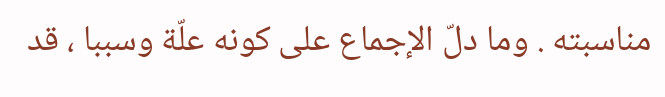مناسبته . وما دلّ الإجماع على كونه علّة وسببا ، قد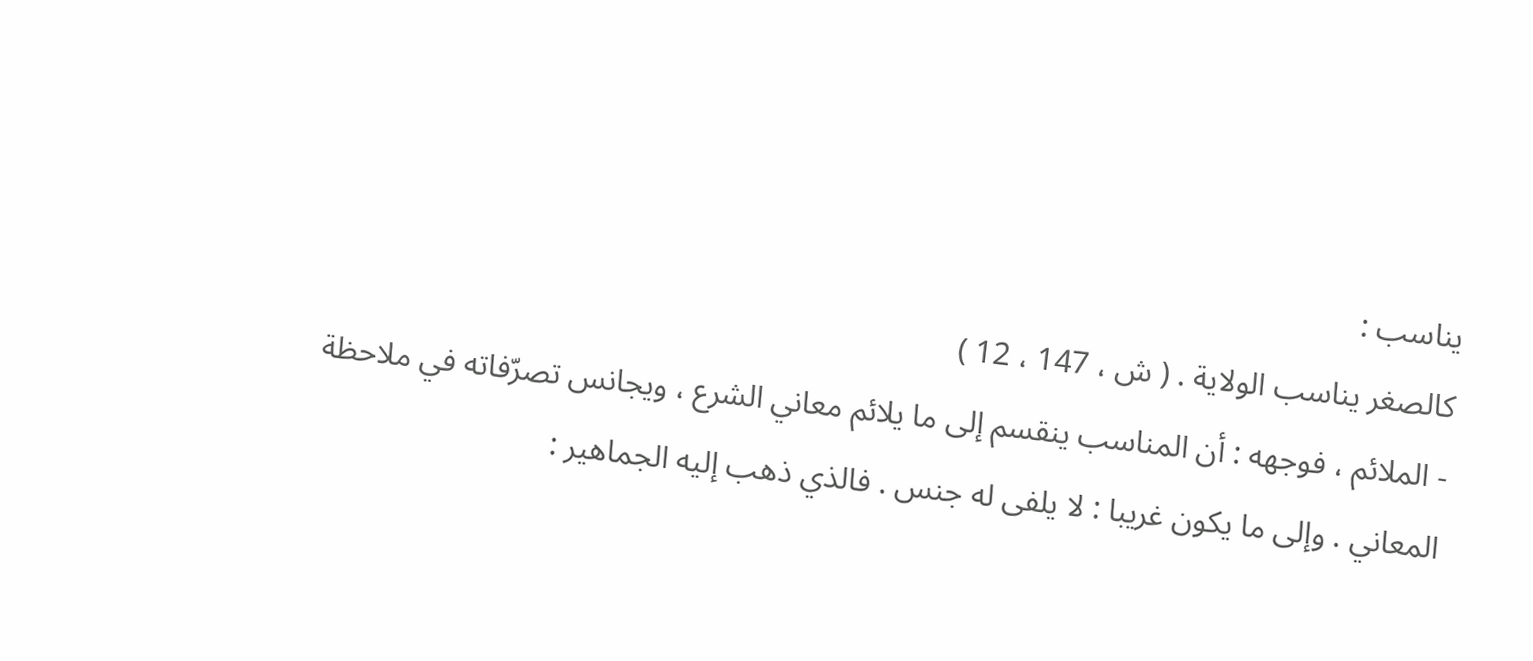يناسب :
كالصغر يناسب الولاية . ( ش ، 147 ، 12 )
- الملائم ، فوجهه : أن المناسب ينقسم إلى ما يلائم معاني الشرع ، ويجانس تصرّفاته في ملاحظة المعاني . وإلى ما يكون غريبا : لا يلفى له جنس . فالذي ذهب إليه الجماهير :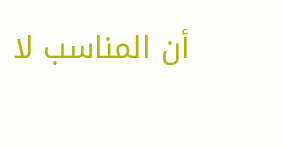أن المناسب لا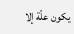يكون علّة إلا